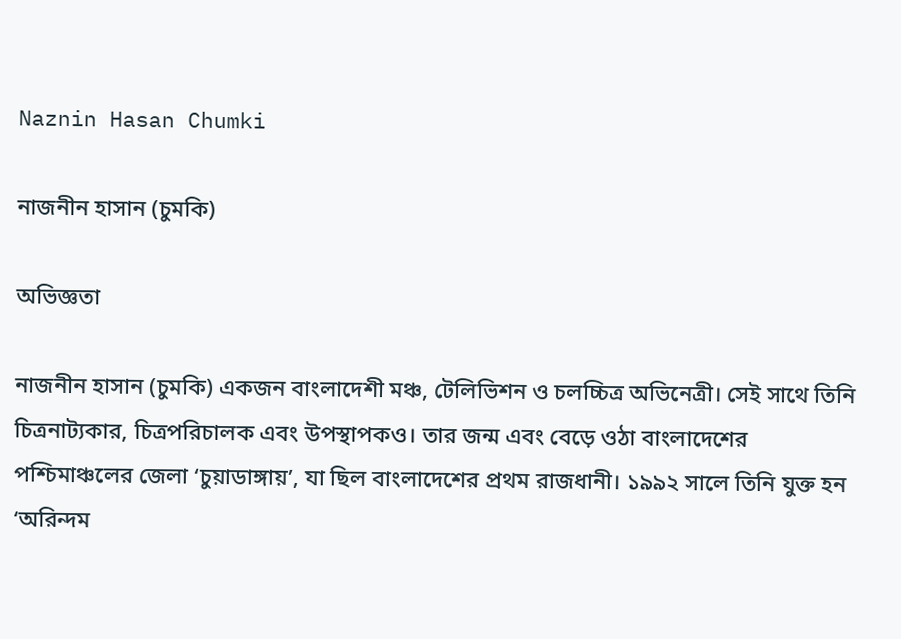Naznin Hasan Chumki

নাজনীন হাসান (চুমকি)

অভিজ্ঞতা

নাজনীন হাসান (চুমকি) একজন বাংলাদেশী মঞ্চ, টেলিভিশন ও চলচ্চিত্র অভিনেত্রী। সেই সাথে তিনি চিত্রনাট্যকার, চিত্রপরিচালক এবং উপস্থাপকও। তার জন্ম এবং বেড়ে ওঠা বাংলাদেশের পশ্চিমাঞ্চলের জেলা ‘চুয়াডাঙ্গায়’, যা ছিল বাংলাদেশের প্রথম রাজধানী। ১৯৯২ সালে তিনি যুক্ত হন ‘অরিন্দম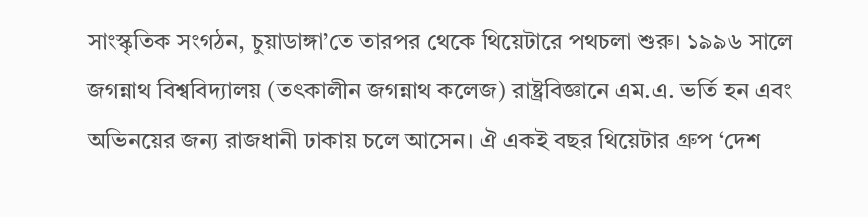সাংস্কৃতিক সংগঠন, চুয়াডাঙ্গা’তে তারপর থেকে থিয়েটারে পথচলা শুরু। ১৯৯৬ সালে জগন্নাথ বিশ্ববিদ্যালয় (তৎকালীন জগন্নাথ কলেজ) রাষ্ট্রবিজ্ঞানে এম.এ. ভর্তি হন এবং অভিনয়ের জন্য রাজধানী ঢাকায় চলে আসেন। ঐ একই বছর থিয়েটার গ্রুপ ‘দেশ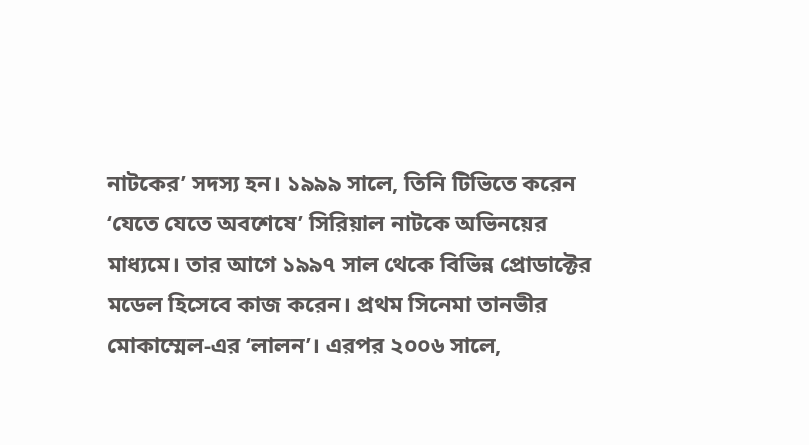নাটকের’ সদস্য হন। ১৯৯৯ সালে, তিনি টিভিতে করেন ‘যেতে যেতে অবশেষে’ সিরিয়াল নাটকে অভিনয়ের মাধ্যমে। তার আগে ১৯৯৭ সাল থেকে বিভিন্ন প্রোডাক্টের মডেল হিসেবে কাজ করেন। প্রথম সিনেমা তানভীর মোকাম্মেল-এর ‘লালন’। এরপর ২০০৬ সালে,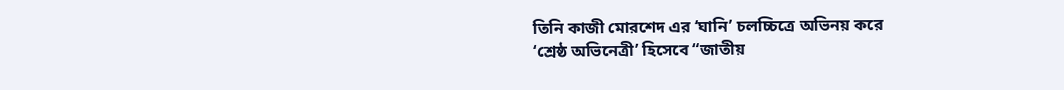তিনি কাজী মোরশেদ এর ‘ঘানি’ চলচ্চিত্রে অভিনয় করে
‘শ্রেষ্ঠ অভিনেত্রী’ হিসেবে “জাতীয়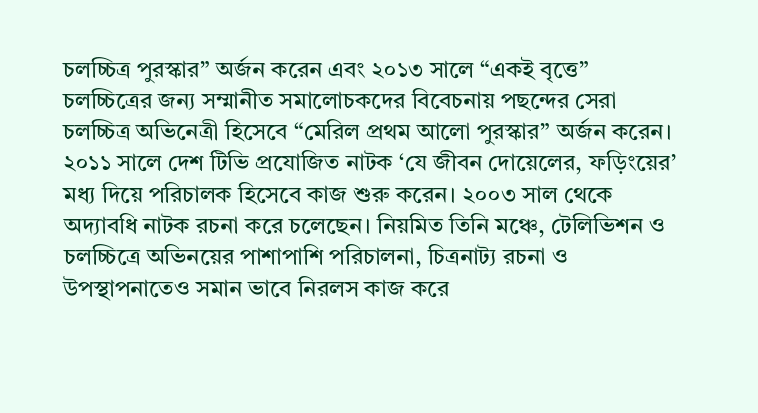চলচ্চিত্র পুরস্কার” অর্জন করেন এবং ২০১৩ সালে “একই বৃত্তে” চলচ্চিত্রের জন্য সম্মানীত সমালোচকদের বিবেচনায় পছন্দের সেরা চলচ্চিত্র অভিনেত্রী হিসেবে “মেরিল প্রথম আলো পুরস্কার” অর্জন করেন। ২০১১ সালে দেশ টিভি প্রযোজিত নাটক ‘যে জীবন দোয়েলের, ফড়িংয়ের’ মধ্য দিয়ে পরিচালক হিসেবে কাজ শুরু করেন। ২০০৩ সাল থেকে অদ্যাবধি নাটক রচনা করে চলেছেন। নিয়মিত তিনি মঞ্চে, টেলিভিশন ও চলচ্চিত্রে অভিনয়ের পাশাপাশি পরিচালনা, চিত্রনাট্য রচনা ও উপস্থাপনাতেও সমান ভাবে নিরলস কাজ করে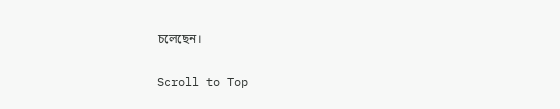চলেছেন।

Scroll to Top